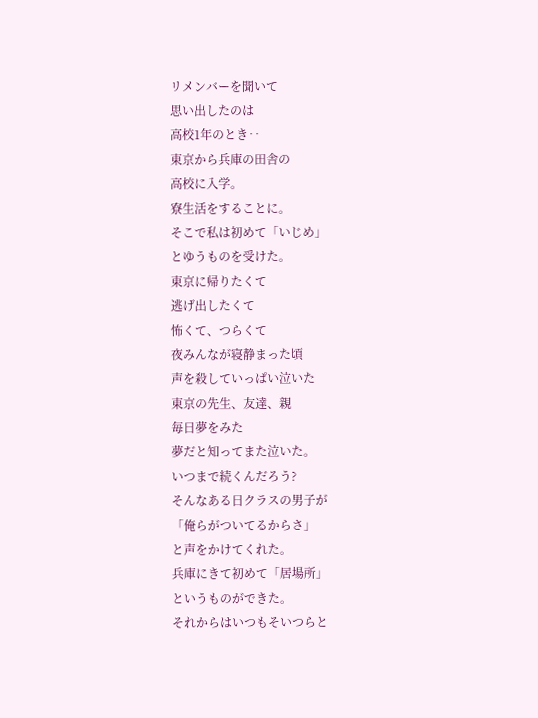リメンバーを聞いて
思い出したのは
高校1年のとき‥
東京から兵庫の田舎の
高校に入学。
寮生活をすることに。
そこで私は初めて「いじめ」
とゆうものを受けた。
東京に帰りたくて
逃げ出したくて
怖くて、つらくて
夜みんなが寝静まった頃
声を殺していっぱい泣いた
東京の先生、友達、親
毎日夢をみた
夢だと知ってまた泣いた。
いつまで続くんだろう?
そんなある日クラスの男子が
「俺らがついてるからさ」
と声をかけてくれた。
兵庫にきて初めて「居場所」
というものができた。
それからはいつもそいつらと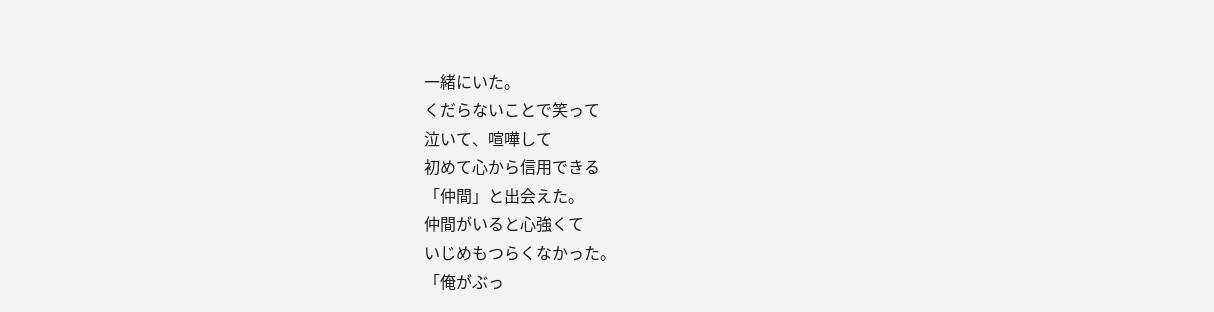一緒にいた。
くだらないことで笑って
泣いて、喧嘩して
初めて心から信用できる
「仲間」と出会えた。
仲間がいると心強くて
いじめもつらくなかった。
「俺がぶっ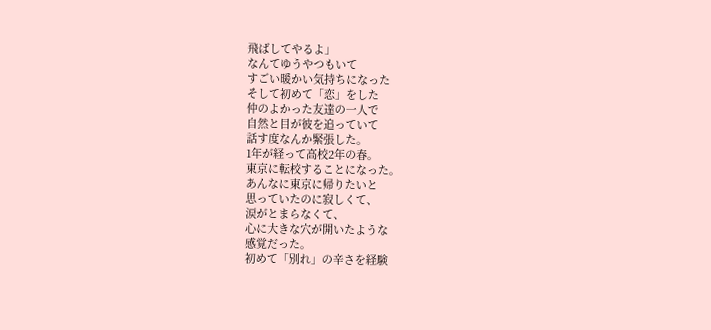飛ばしてやるよ」
なんてゆうやつもいて
すごい暖かい気持ちになった
そして初めて「恋」をした
仲のよかった友達の一人で
自然と目が彼を追っていて
話す度なんか緊張した。
1年が経って高校2年の春。
東京に転校することになった。
あんなに東京に帰りたいと
思っていたのに寂しくて、
涙がとまらなくて、
心に大きな穴が開いたような
感覚だった。
初めて「別れ」の辛さを経験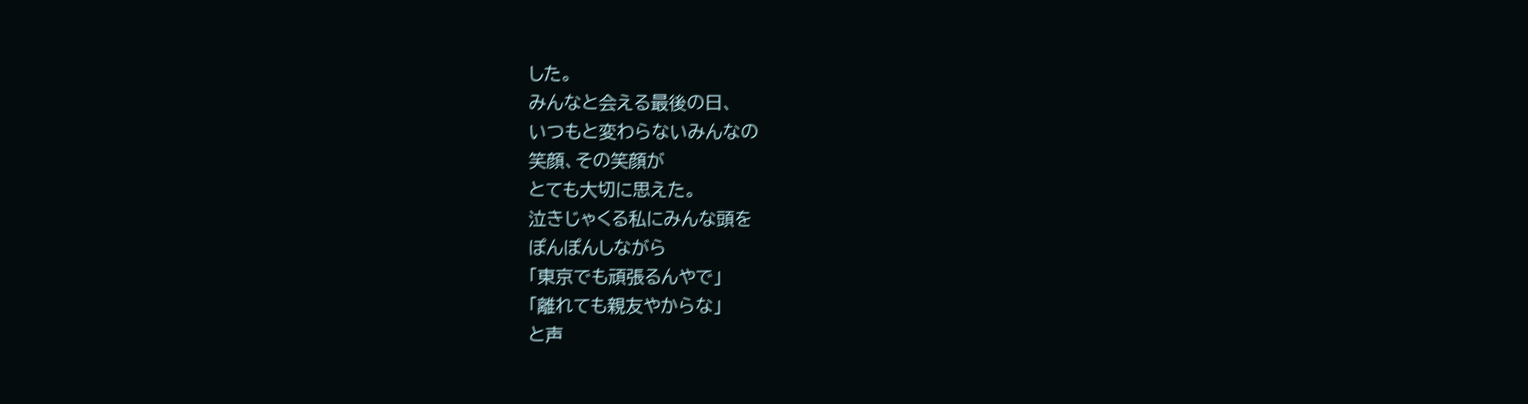した。
みんなと会える最後の日、
いつもと変わらないみんなの
笑顔、その笑顔が
とても大切に思えた。
泣きじゃくる私にみんな頭を
ぽんぽんしながら
「東京でも頑張るんやで」
「離れても親友やからな」
と声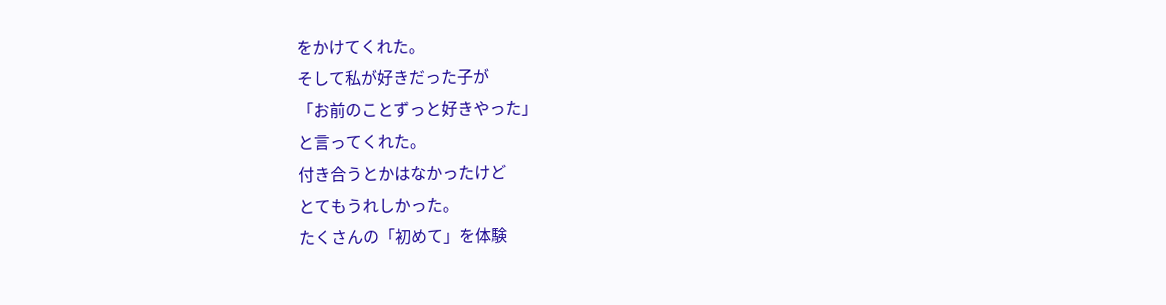をかけてくれた。
そして私が好きだった子が
「お前のことずっと好きやった」
と言ってくれた。
付き合うとかはなかったけど
とてもうれしかった。
たくさんの「初めて」を体験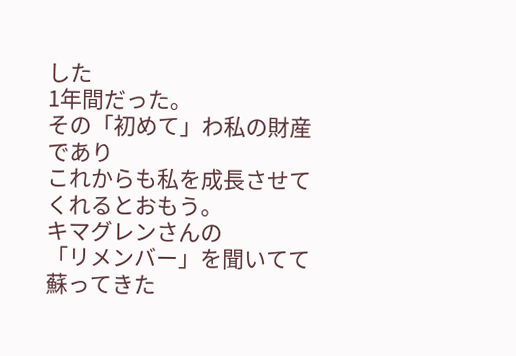した
1年間だった。
その「初めて」わ私の財産であり
これからも私を成長させて
くれるとおもう。
キマグレンさんの
「リメンバー」を聞いてて
蘇ってきた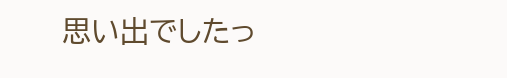思い出でしたっ